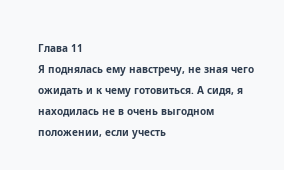Глава 11
Я поднялась ему навстречу, не зная чего ожидать и к чему готовиться. А сидя, я находилась не в очень выгодном положении, если учесть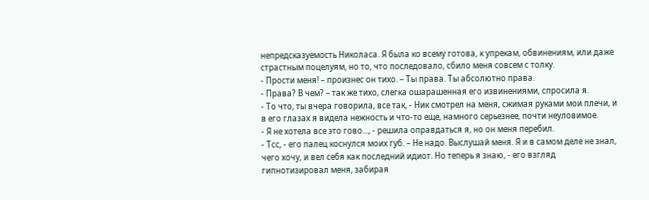непредсказуемость Николаса. Я была ко всему готова, к упрекам, обвинениям, или даже страстным поцелуям, но то, что последовало, сбило меня совсем с толку.
- Прости меня! – произнес он тихо. – Ты права. Ты абсолютно права.
- Права? В чем? – так же тихо, слегка ошарашенная его извинениями, спросила я.
- То что, ты вчера говорила, все так, - Ник смотрел на меня, сжимая руками мои плечи, и в его глазах я видела нежность и что-то еще, намного серьезнее, почти неуловимое.
- Я не хотела все это гово..., - решила оправдаться я, но он меня перебил.
- Тсс, - его палец коснулся моих губ. – Не надо. Выслушай меня. Я и в самом деле не знал, чего хочу, и вел себя как последний идиот. Но теперь я знаю, - его взгляд гипнотизировал меня, забирая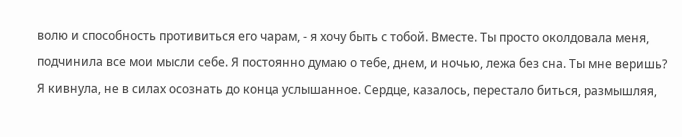волю и способность противиться его чарам, - я хочу быть с тобой. Вместе. Ты просто околдовала меня, подчинила все мои мысли себе. Я постоянно думаю о тебе, днем, и ночью, лежа без сна. Ты мне веришь?
Я кивнула, не в силах осознать до конца услышанное. Сердце, казалось, перестало биться, размышляя,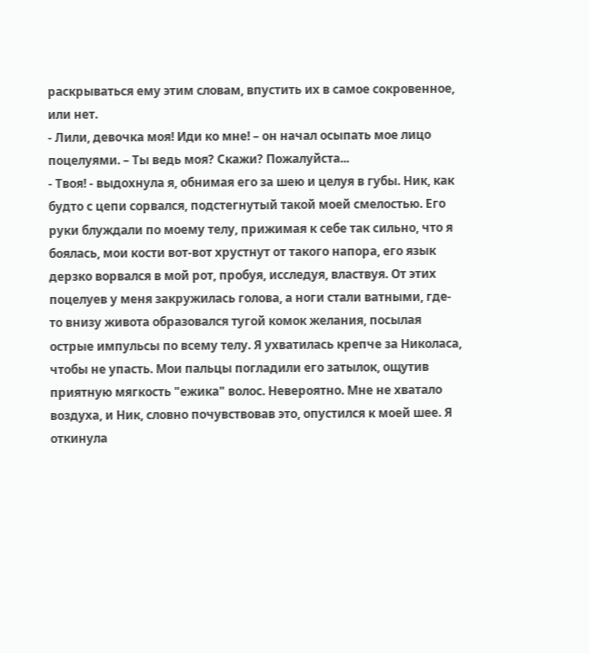раскрываться ему этим словам, впустить их в самое сокровенное, или нет.
- Лили, девочка моя! Иди ко мне! – он начал осыпать мое лицо поцелуями. – Ты ведь моя? Скажи? Пожалуйста...
- Твоя! - выдохнула я, обнимая его за шею и целуя в губы. Ник, как будто с цепи сорвался, подстегнутый такой моей смелостью. Его руки блуждали по моему телу, прижимая к себе так сильно, что я боялась, мои кости вот-вот хрустнут от такого напора, его язык дерзко ворвался в мой рот, пробуя, исследуя, властвуя. От этих поцелуев у меня закружилась голова, а ноги стали ватными, где-то внизу живота образовался тугой комок желания, посылая острые импульсы по всему телу. Я ухватилась крепче за Николаса, чтобы не упасть. Мои пальцы погладили его затылок, ощутив приятную мягкость "ежика" волос. Невероятно. Мне не хватало воздуха, и Ник, словно почувствовав это, опустился к моей шее. Я откинула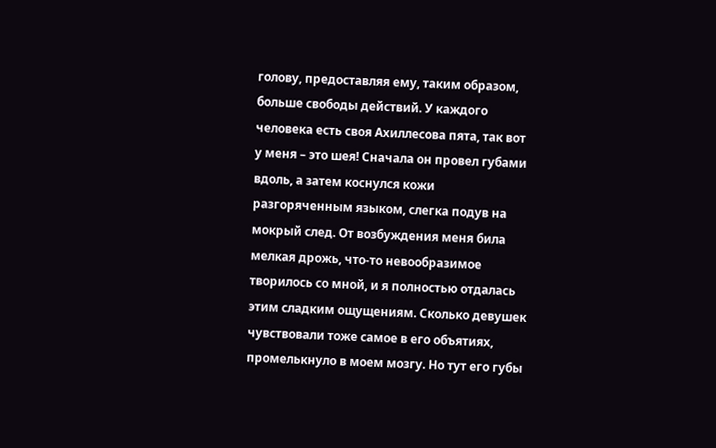голову, предоставляя ему, таким образом, больше свободы действий. У каждого человека есть своя Ахиллесова пята, так вот у меня – это шея! Сначала он провел губами вдоль, а затем коснулся кожи разгоряченным языком, слегка подув на мокрый след. От возбуждения меня била мелкая дрожь, что-то невообразимое творилось со мной, и я полностью отдалась этим сладким ощущениям. Сколько девушек чувствовали тоже самое в его объятиях, промелькнуло в моем мозгу. Но тут его губы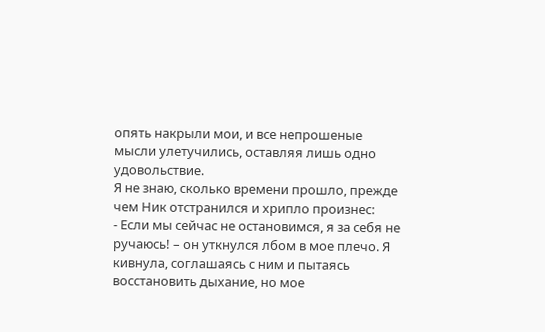опять накрыли мои, и все непрошеные мысли улетучились, оставляя лишь одно удовольствие.
Я не знаю, сколько времени прошло, прежде чем Ник отстранился и хрипло произнес:
- Если мы сейчас не остановимся, я за себя не ручаюсь! – он уткнулся лбом в мое плечо. Я кивнула, соглашаясь с ним и пытаясь восстановить дыхание, но мое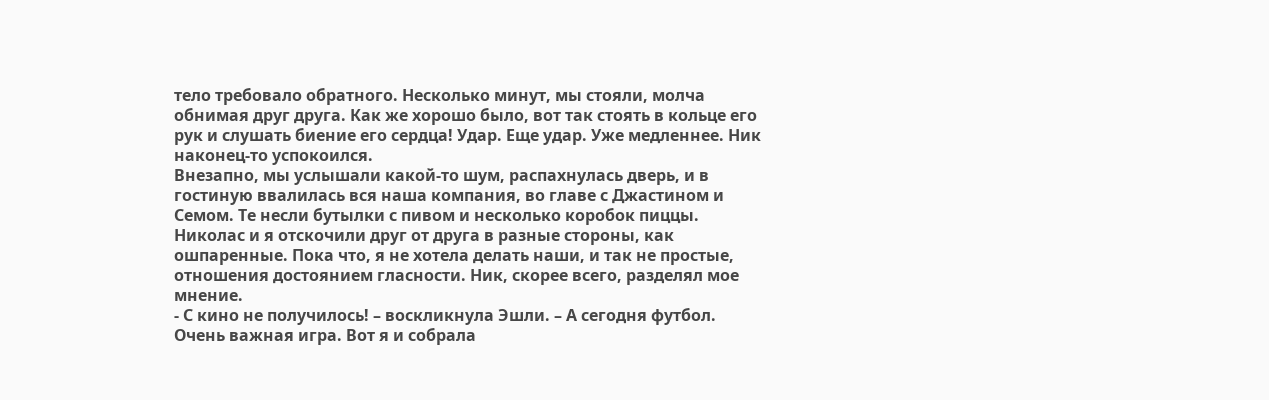тело требовало обратного. Несколько минут, мы стояли, молча обнимая друг друга. Как же хорошо было, вот так стоять в кольце его рук и слушать биение его сердца! Удар. Еще удар. Уже медленнее. Ник наконец-то успокоился.
Внезапно, мы услышали какой-то шум, распахнулась дверь, и в гостиную ввалилась вся наша компания, во главе с Джастином и Семом. Те несли бутылки с пивом и несколько коробок пиццы. Николас и я отскочили друг от друга в разные стороны, как ошпаренные. Пока что, я не хотела делать наши, и так не простые, отношения достоянием гласности. Ник, скорее всего, разделял мое мнение.
- С кино не получилось! – воскликнула Эшли. – А сегодня футбол. Очень важная игра. Вот я и собрала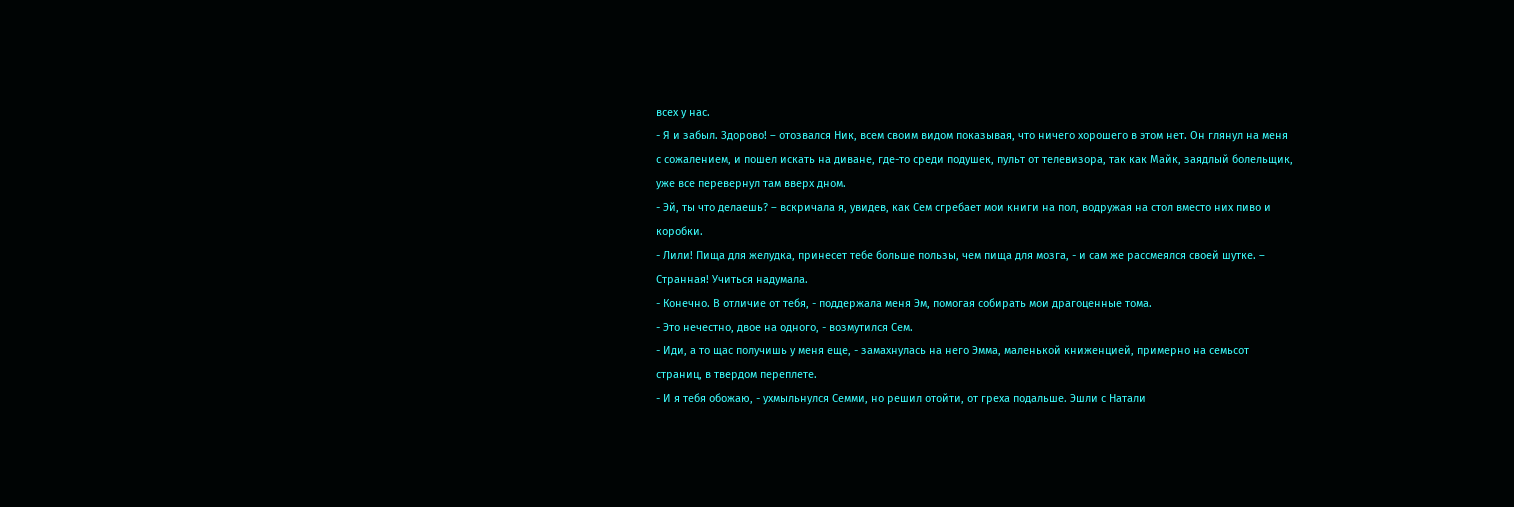всех у нас.
- Я и забыл. Здорово! – отозвался Ник, всем своим видом показывая, что ничего хорошего в этом нет. Он глянул на меня с сожалением, и пошел искать на диване, где-то среди подушек, пульт от телевизора, так как Майк, заядлый болельщик, уже все перевернул там вверх дном.
- Эй, ты что делаешь? – вскричала я, увидев, как Сем сгребает мои книги на пол, водружая на стол вместо них пиво и коробки.
- Лили! Пища для желудка, принесет тебе больше пользы, чем пища для мозга, - и сам же рассмеялся своей шутке. – Странная! Учиться надумала.
- Конечно. В отличие от тебя, - поддержала меня Эм, помогая собирать мои драгоценные тома.
- Это нечестно, двое на одного, - возмутился Сем.
- Иди, а то щас получишь у меня еще, - замахнулась на него Эмма, маленькой книженцией, примерно на семьсот страниц, в твердом переплете.
- И я тебя обожаю, - ухмыльнулся Семми, но решил отойти, от греха подальше. Эшли с Натали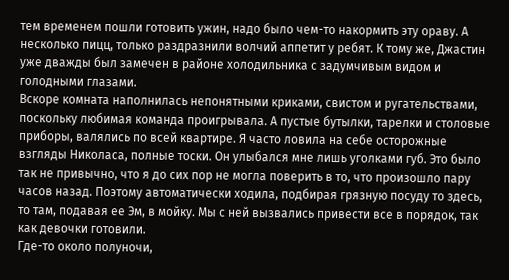тем временем пошли готовить ужин, надо было чем-то накормить эту ораву. А несколько пицц, только раздразнили волчий аппетит у ребят. К тому же, Джастин уже дважды был замечен в районе холодильника с задумчивым видом и голодными глазами.
Вскоре комната наполнилась непонятными криками, свистом и ругательствами, поскольку любимая команда проигрывала. А пустые бутылки, тарелки и столовые приборы, валялись по всей квартире. Я часто ловила на себе осторожные взгляды Николаса, полные тоски. Он улыбался мне лишь уголками губ. Это было так не привычно, что я до сих пор не могла поверить в то, что произошло пару часов назад. Поэтому автоматически ходила, подбирая грязную посуду то здесь, то там, подавая ее Эм, в мойку. Мы с ней вызвались привести все в порядок, так как девочки готовили.
Где-то около полуночи,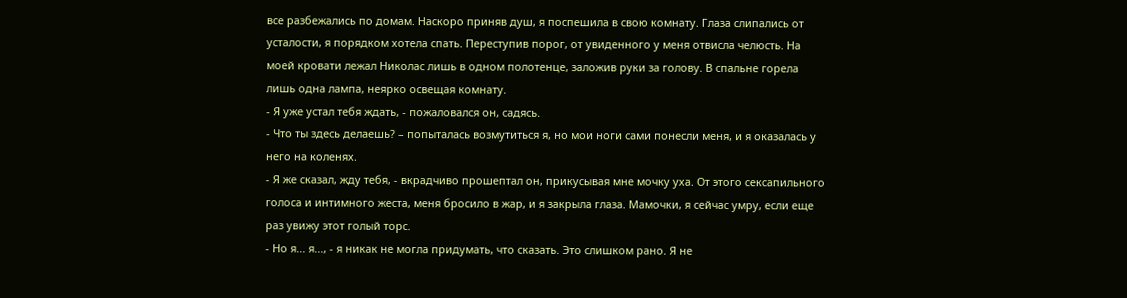все разбежались по домам. Наскоро приняв душ, я поспешила в свою комнату. Глаза слипались от усталости, я порядком хотела спать. Переступив порог, от увиденного у меня отвисла челюсть. На моей кровати лежал Николас лишь в одном полотенце, заложив руки за голову. В спальне горела лишь одна лампа, неярко освещая комнату.
- Я уже устал тебя ждать, - пожаловался он, садясь.
- Что ты здесь делаешь? – попыталась возмутиться я, но мои ноги сами понесли меня, и я оказалась у него на коленях.
- Я же сказал, жду тебя, - вкрадчиво прошептал он, прикусывая мне мочку уха. От этого сексапильного голоса и интимного жеста, меня бросило в жар, и я закрыла глаза. Мамочки, я сейчас умру, если еще раз увижу этот голый торс.
- Но я... я..., - я никак не могла придумать, что сказать. Это слишком рано. Я не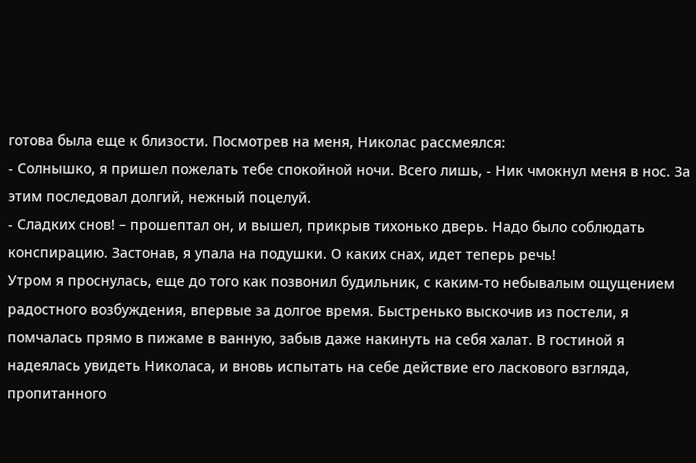готова была еще к близости. Посмотрев на меня, Николас рассмеялся:
- Солнышко, я пришел пожелать тебе спокойной ночи. Всего лишь, - Ник чмокнул меня в нос. За этим последовал долгий, нежный поцелуй.
- Сладких снов! – прошептал он, и вышел, прикрыв тихонько дверь. Надо было соблюдать конспирацию. Застонав, я упала на подушки. О каких снах, идет теперь речь!
Утром я проснулась, еще до того как позвонил будильник, с каким-то небывалым ощущением радостного возбуждения, впервые за долгое время. Быстренько выскочив из постели, я помчалась прямо в пижаме в ванную, забыв даже накинуть на себя халат. В гостиной я надеялась увидеть Николаса, и вновь испытать на себе действие его ласкового взгляда, пропитанного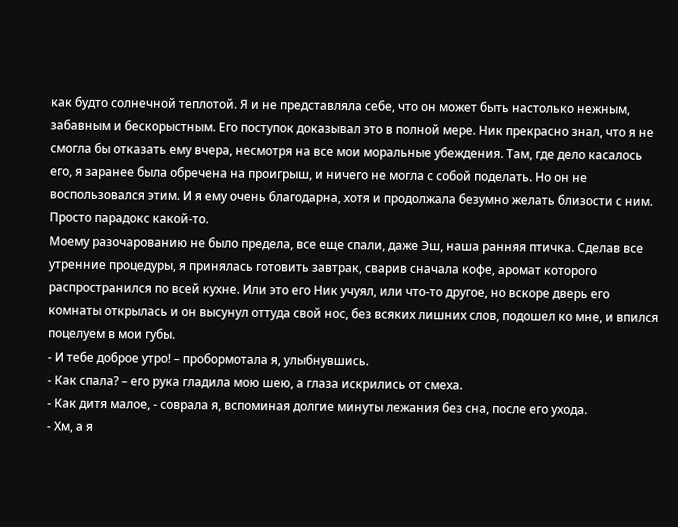как будто солнечной теплотой. Я и не представляла себе, что он может быть настолько нежным, забавным и бескорыстным. Его поступок доказывал это в полной мере. Ник прекрасно знал, что я не смогла бы отказать ему вчера, несмотря на все мои моральные убеждения. Там, где дело касалось его, я заранее была обречена на проигрыш, и ничего не могла с собой поделать. Но он не воспользовался этим. И я ему очень благодарна, хотя и продолжала безумно желать близости с ним. Просто парадокс какой-то.
Моему разочарованию не было предела, все еще спали, даже Эш, наша ранняя птичка. Сделав все утренние процедуры, я принялась готовить завтрак, сварив сначала кофе, аромат которого распространился по всей кухне. Или это его Ник учуял, или что-то другое, но вскоре дверь его комнаты открылась и он высунул оттуда свой нос, без всяких лишних слов, подошел ко мне, и впился поцелуем в мои губы.
- И тебе доброе утро! – пробормотала я, улыбнувшись.
- Как спала? – его рука гладила мою шею, а глаза искрились от смеха.
- Как дитя малое, - соврала я, вспоминая долгие минуты лежания без сна, после его ухода.
- Хм, а я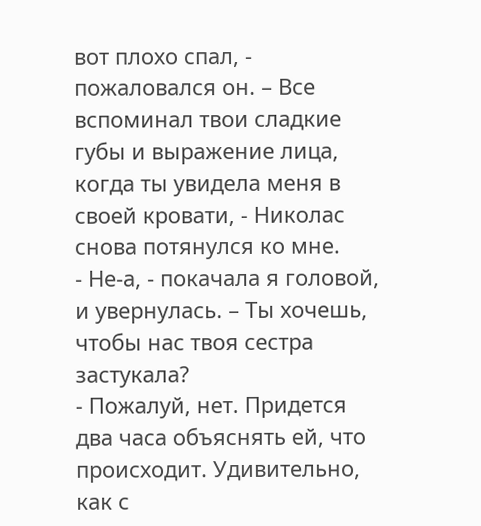вот плохо спал, - пожаловался он. – Все вспоминал твои сладкие губы и выражение лица, когда ты увидела меня в своей кровати, - Николас снова потянулся ко мне.
- Не-а, - покачала я головой, и увернулась. – Ты хочешь, чтобы нас твоя сестра застукала?
- Пожалуй, нет. Придется два часа объяснять ей, что происходит. Удивительно, как с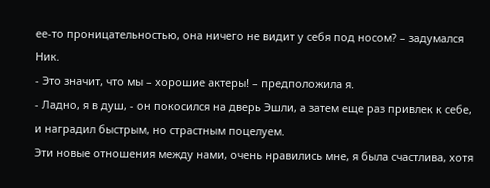ее-то проницательностью, она ничего не видит у себя под носом? – задумался Ник.
- Это значит, что мы – хорошие актеры! – предположила я.
- Ладно, я в душ, - он покосился на дверь Эшли, а затем еще раз привлек к себе, и наградил быстрым, но страстным поцелуем.
Эти новые отношения между нами, очень нравились мне, я была счастлива, хотя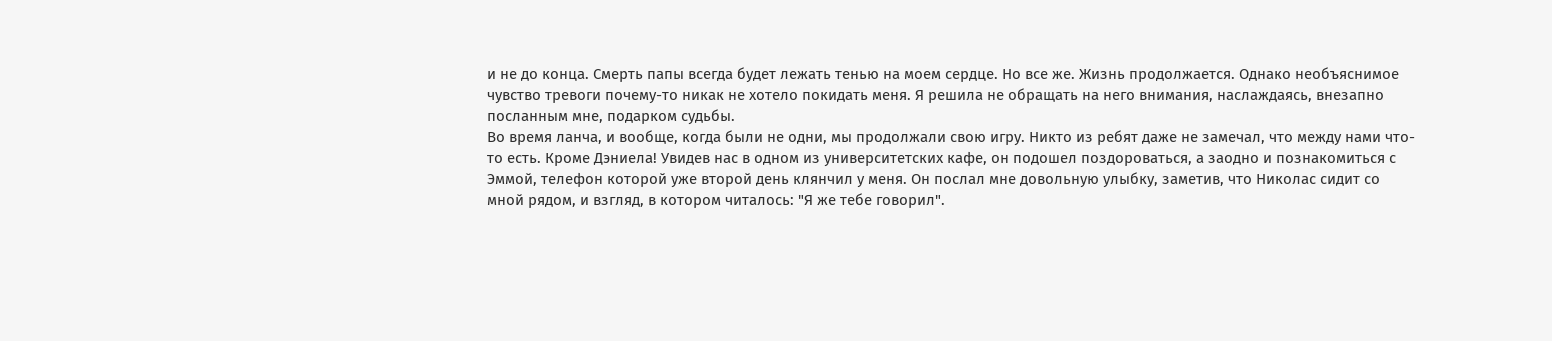и не до конца. Смерть папы всегда будет лежать тенью на моем сердце. Но все же. Жизнь продолжается. Однако необъяснимое чувство тревоги почему-то никак не хотело покидать меня. Я решила не обращать на него внимания, наслаждаясь, внезапно посланным мне, подарком судьбы.
Во время ланча, и вообще, когда были не одни, мы продолжали свою игру. Никто из ребят даже не замечал, что между нами что-то есть. Кроме Дэниела! Увидев нас в одном из университетских кафе, он подошел поздороваться, а заодно и познакомиться с Эммой, телефон которой уже второй день клянчил у меня. Он послал мне довольную улыбку, заметив, что Николас сидит со мной рядом, и взгляд, в котором читалось: "Я же тебе говорил".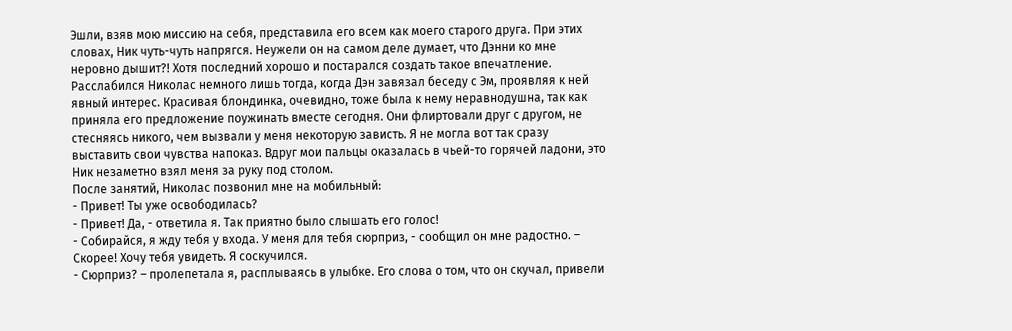Эшли, взяв мою миссию на себя, представила его всем как моего старого друга. При этих словах, Ник чуть-чуть напрягся. Неужели он на самом деле думает, что Дэнни ко мне неровно дышит?! Хотя последний хорошо и постарался создать такое впечатление. Расслабился Николас немного лишь тогда, когда Дэн завязал беседу с Эм, проявляя к ней явный интерес. Красивая блондинка, очевидно, тоже была к нему неравнодушна, так как приняла его предложение поужинать вместе сегодня. Они флиртовали друг с другом, не стесняясь никого, чем вызвали у меня некоторую зависть. Я не могла вот так сразу выставить свои чувства напоказ. Вдруг мои пальцы оказалась в чьей-то горячей ладони, это Ник незаметно взял меня за руку под столом.
После занятий, Николас позвонил мне на мобильный:
- Привет! Ты уже освободилась?
- Привет! Да, - ответила я. Так приятно было слышать его голос!
- Собирайся, я жду тебя у входа. У меня для тебя сюрприз, - сообщил он мне радостно. – Скорее! Хочу тебя увидеть. Я соскучился.
- Сюрприз? – пролепетала я, расплываясь в улыбке. Его слова о том, что он скучал, привели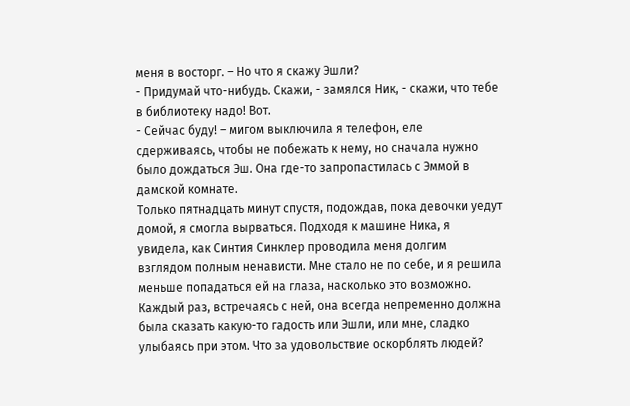меня в восторг. – Но что я скажу Эшли?
- Придумай что-нибудь. Скажи, - замялся Ник, - скажи, что тебе в библиотеку надо! Вот.
- Сейчас буду! – мигом выключила я телефон, еле сдерживаясь, чтобы не побежать к нему, но сначала нужно было дождаться Эш. Она где-то запропастилась с Эммой в дамской комнате.
Только пятнадцать минут спустя, подождав, пока девочки уедут домой, я смогла вырваться. Подходя к машине Ника, я увидела, как Синтия Синклер проводила меня долгим взглядом полным ненависти. Мне стало не по себе, и я решила меньше попадаться ей на глаза, насколько это возможно. Каждый раз, встречаясь с ней, она всегда непременно должна была сказать какую-то гадость или Эшли, или мне, сладко улыбаясь при этом. Что за удовольствие оскорблять людей?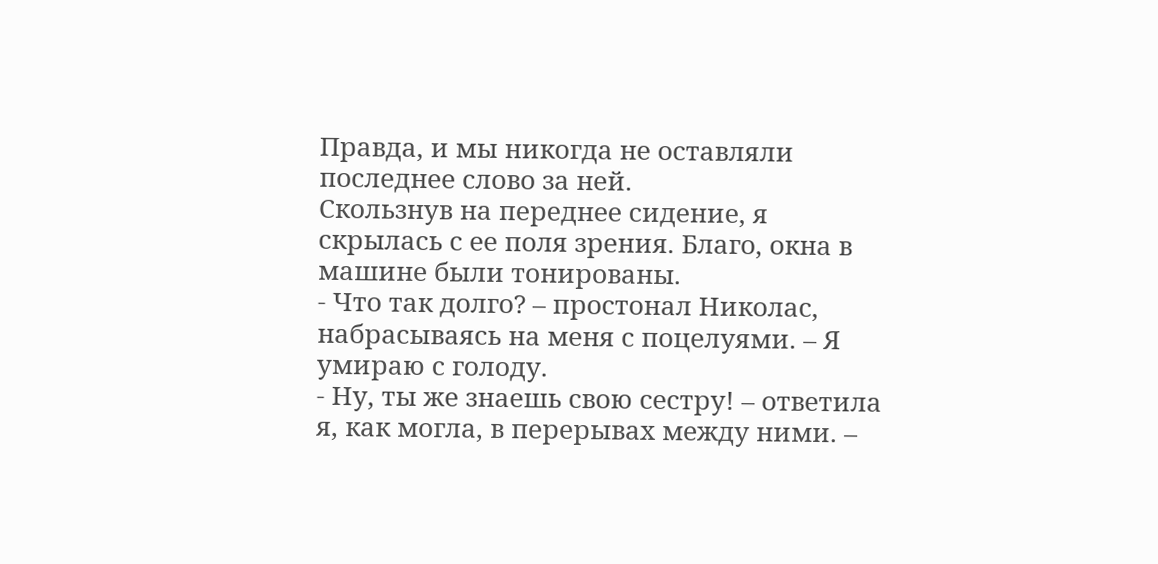Правда, и мы никогда не оставляли последнее слово за ней.
Скользнув на переднее сидение, я скрылась с ее поля зрения. Благо, окна в машине были тонированы.
- Что так долго? – простонал Николас, набрасываясь на меня с поцелуями. – Я умираю с голоду.
- Ну, ты же знаешь свою сестру! – ответила я, как могла, в перерывах между ними. –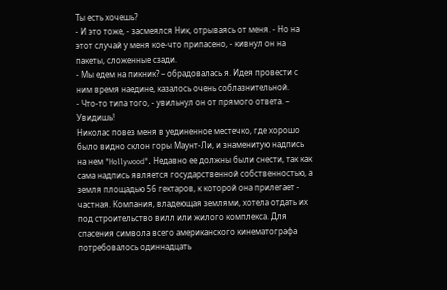Ты есть хочешь?
- И это тоже, - засмеялся Ник, отрываясь от меня. - Но на этот случай у меня кое-что припасено, - кивнул он на пакеты, сложенные сзади.
- Мы едем на пикник? – обрадовалась я. Идея провести с ним время наедине, казалось очень соблазнительной.
- Что-то типа того, - увильнул он от прямого ответа. – Увидишь!
Николас повез меня в уединенное местечко, где хорошо было видно склон горы Маунт-Ли, и знаменитую надпись на нем "Hollywood". Недавно ее должны были снести, так как сама надпись является государственной собственностью, а земля площадью 56 гектаров, к которой она прилегает - частная. Компания, владеющая землями, хотела отдать их под строительство вилл или жилого комплекса. Для спасения символа всего американского кинематографа потребовалось одиннадцать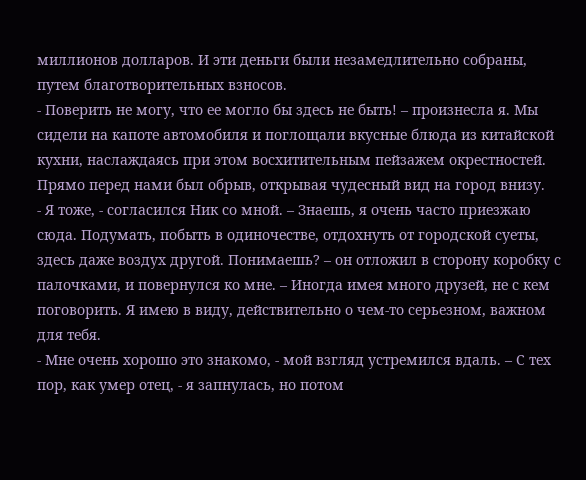миллионов долларов. И эти деньги были незамедлительно собраны, путем благотворительных взносов.
- Поверить не могу, что ее могло бы здесь не быть! – произнесла я. Мы сидели на капоте автомобиля и поглощали вкусные блюда из китайской кухни, наслаждаясь при этом восхитительным пейзажем окрестностей. Прямо перед нами был обрыв, открывая чудесный вид на город внизу.
- Я тоже, - согласился Ник со мной. – Знаешь, я очень часто приезжаю сюда. Подумать, побыть в одиночестве, отдохнуть от городской суеты, здесь даже воздух другой. Понимаешь? – он отложил в сторону коробку с палочками, и повернулся ко мне. – Иногда имея много друзей, не с кем поговорить. Я имею в виду, действительно о чем-то серьезном, важном для тебя.
- Мне очень хорошо это знакомо, - мой взгляд устремился вдаль. – С тех пор, как умер отец, - я запнулась, но потом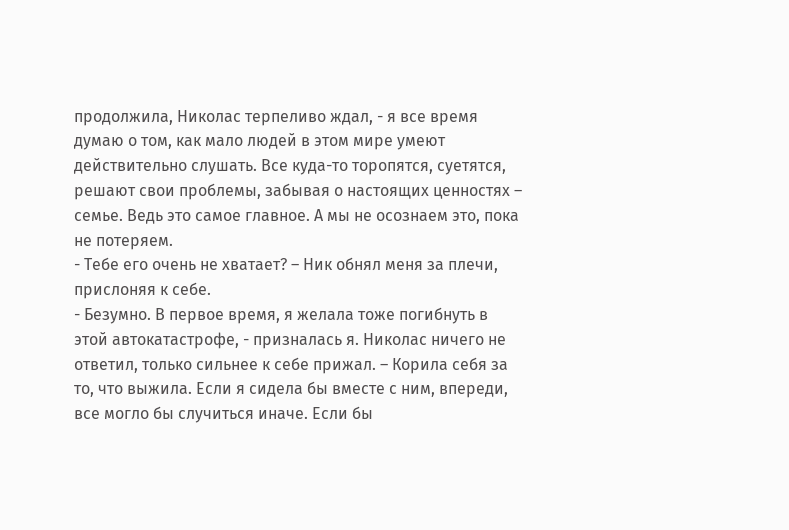продолжила, Николас терпеливо ждал, - я все время думаю о том, как мало людей в этом мире умеют действительно слушать. Все куда-то торопятся, суетятся, решают свои проблемы, забывая о настоящих ценностях – семье. Ведь это самое главное. А мы не осознаем это, пока не потеряем.
- Тебе его очень не хватает? – Ник обнял меня за плечи, прислоняя к себе.
- Безумно. В первое время, я желала тоже погибнуть в этой автокатастрофе, - призналась я. Николас ничего не ответил, только сильнее к себе прижал. – Корила себя за то, что выжила. Если я сидела бы вместе с ним, впереди, все могло бы случиться иначе. Если бы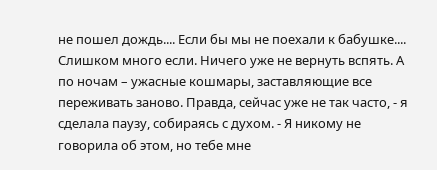не пошел дождь.... Если бы мы не поехали к бабушке.... Слишком много если. Ничего уже не вернуть вспять. А по ночам – ужасные кошмары, заставляющие все переживать заново. Правда, сейчас уже не так часто, - я сделала паузу, собираясь с духом. - Я никому не говорила об этом, но тебе мне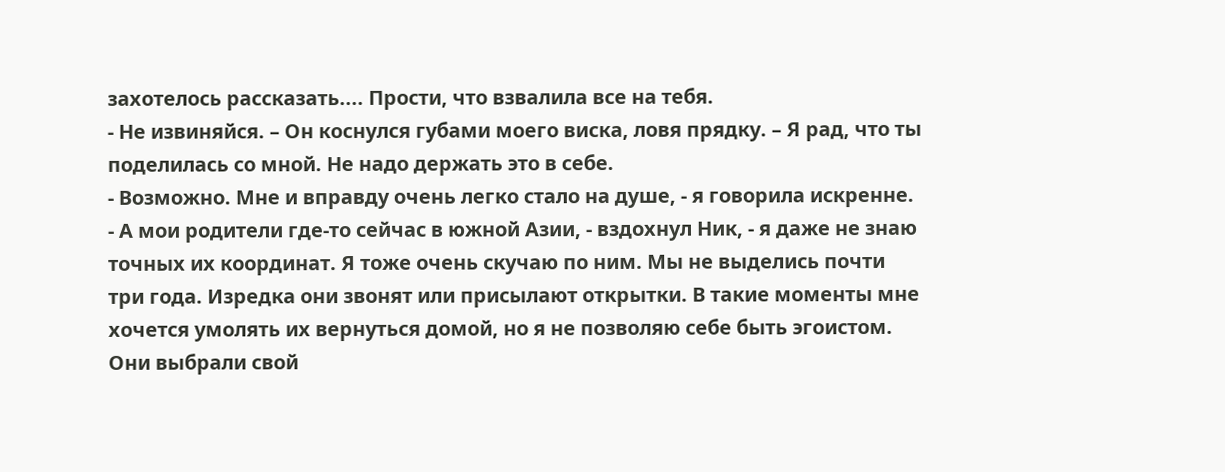захотелось рассказать.... Прости, что взвалила все на тебя.
- Не извиняйся. – Он коснулся губами моего виска, ловя прядку. – Я рад, что ты поделилась со мной. Не надо держать это в себе.
- Возможно. Мне и вправду очень легко стало на душе, - я говорила искренне.
- А мои родители где-то сейчас в южной Азии, - вздохнул Ник, - я даже не знаю точных их координат. Я тоже очень скучаю по ним. Мы не выделись почти три года. Изредка они звонят или присылают открытки. В такие моменты мне хочется умолять их вернуться домой, но я не позволяю себе быть эгоистом. Они выбрали свой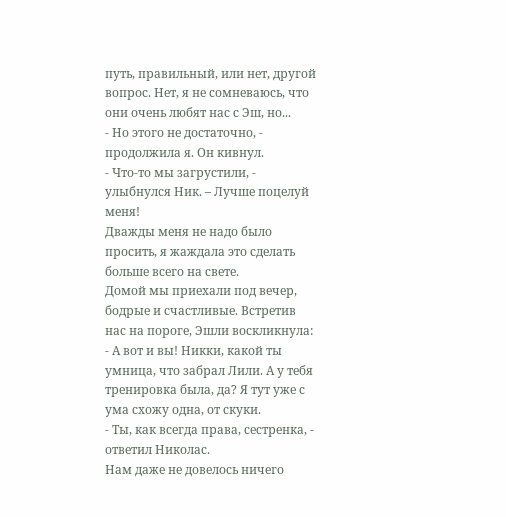путь, правильный, или нет, другой вопрос. Нет, я не сомневаюсь, что они очень любят нас с Эш, но...
- Но этого не достаточно, - продолжила я. Он кивнул.
- Что-то мы загрустили, - улыбнулся Ник. – Лучше поцелуй меня!
Дважды меня не надо было просить, я жаждала это сделать больше всего на свете.
Домой мы приехали под вечер, бодрые и счастливые. Встретив нас на пороге, Эшли воскликнула:
- А вот и вы! Никки, какой ты умница, что забрал Лили. А у тебя тренировка была, да? Я тут уже с ума схожу одна, от скуки.
- Ты, как всегда права, сестренка, - ответил Николас.
Нам даже не довелось ничего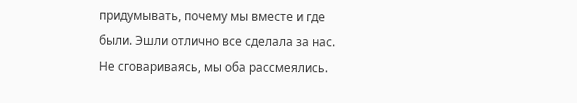придумывать, почему мы вместе и где были. Эшли отлично все сделала за нас. Не сговариваясь, мы оба рассмеялись.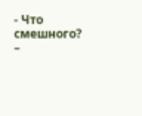- Что смешного? –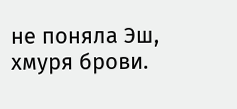не поняла Эш, хмуря брови.